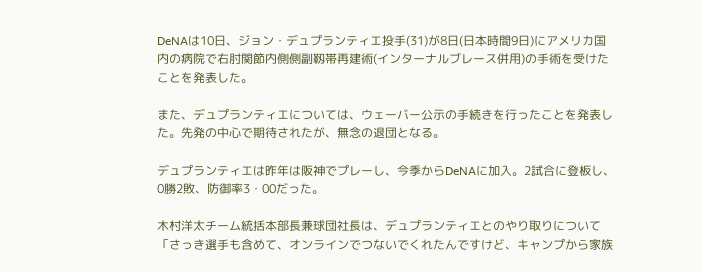DeNAは10日、ジョン・デュプランティエ投手(31)が8日(日本時間9日)にアメリカ国内の病院で右肘関節内側側副靱帯再建術(インターナルブレース併用)の手術を受けたことを発表した。

また、デュプランティエについては、ウェーバー公示の手続きを行ったことを発表した。先発の中心で期待されたが、無念の退団となる。

デュプランティエは昨年は阪神でプレーし、今季からDeNAに加入。2試合に登板し、0勝2敗、防御率3・00だった。

木村洋太チーム統括本部長兼球団社長は、デュプランティエとのやり取りについて「さっき選手も含めて、オンラインでつないでくれたんですけど、キャンプから家族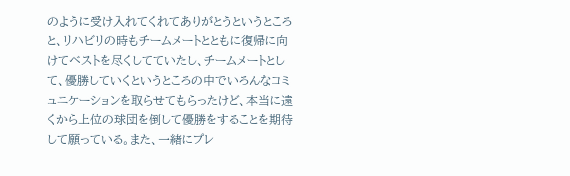のように受け入れてくれてありがとうというところと、リハビリの時もチームメートとともに復帰に向けてベストを尽くしてていたし、チームメートとして、優勝していくというところの中でいろんなコミュニケーションを取らせてもらったけど、本当に遠くから上位の球団を倒して優勝をすることを期待して願っている。また、一緒にプレ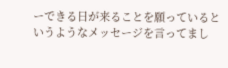ーできる日が来ることを願っているというようなメッセージを言ってまし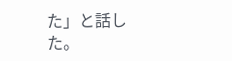た」と話した。